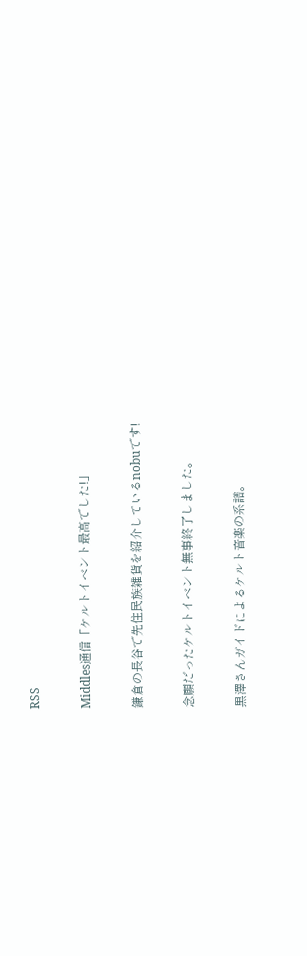RSS

Middles通信「ケルトイベント最高でした!」

鎌倉の長谷で先住民族雑貨を紹介しているnobuです!

念願だったケルトイベント無事終了しました。

黒澤さんガイドによるケルト音楽の系譜。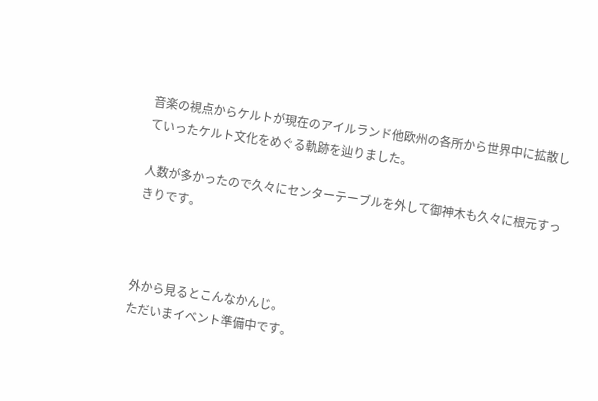音楽の視点からケルトが現在のアイルランド他欧州の各所から世界中に拡散していったケルト文化をめぐる軌跡を辿りました。

人数が多かったので久々にセンターテーブルを外して御神木も久々に根元すっきりです。



外から見るとこんなかんじ。
ただいまイベント準備中です。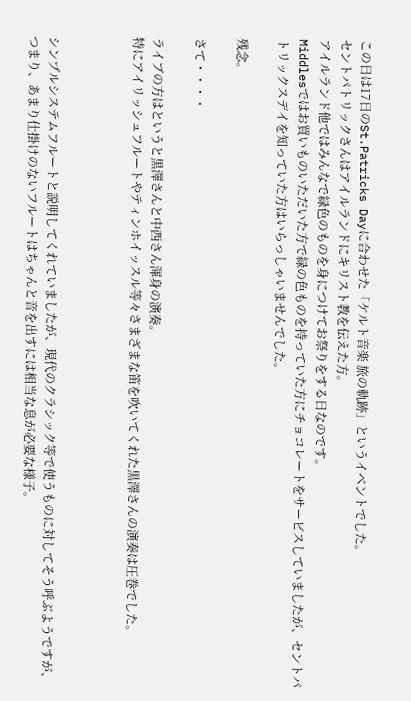この日は17日のSt.Patricks Dayに合わせた「ケルト音楽 旅の軌跡」というイベントでした。
セントパトリックさんはアイルランドにキリスト教を伝えた方。
アイルランド他ではみんなで緑色のものを身につけてお祭りをする日なのです。
Middlesではお買いものいただいた方で緑の色ものを持っていた方にチョコレートをサービスしていましたが、セントパトリックスデイを知っていた方はいらっしゃいませんでした。

残念。

さて・・・・

ライブの方はというと黒澤さんと中西さん渾身の演奏。
特にアイリッシュフルートやティンホイッスル等々さまざまな笛を吹いてくれた黒澤さんの演奏は圧巻でした。



シンプルシステムフルートと説明してくれていましたが、現代のクラシック等で使うものに対してそう呼ぶようですが、つまり、あまり仕掛けのないフルートはちゃんと音を出すには相当な息が必要な様子。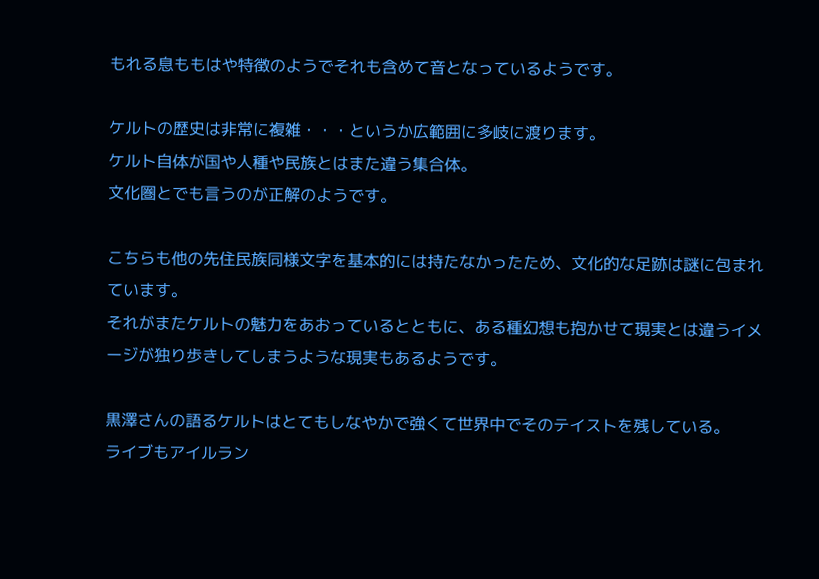もれる息ももはや特徴のようでそれも含めて音となっているようです。

ケルトの歴史は非常に複雑・・・というか広範囲に多岐に渡ります。
ケルト自体が国や人種や民族とはまた違う集合体。
文化圏とでも言うのが正解のようです。

こちらも他の先住民族同様文字を基本的には持たなかったため、文化的な足跡は謎に包まれています。
それがまたケルトの魅力をあおっているとともに、ある種幻想も抱かせて現実とは違うイメージが独り歩きしてしまうような現実もあるようです。

黒澤さんの語るケルトはとてもしなやかで強くて世界中でそのテイストを残している。
ライブもアイルラン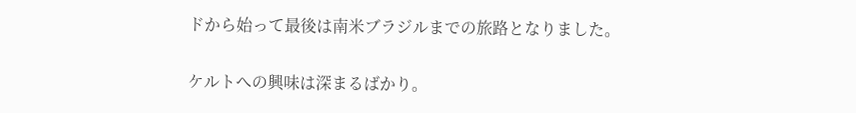ドから始って最後は南米ブラジルまでの旅路となりました。

ケルトへの興味は深まるばかり。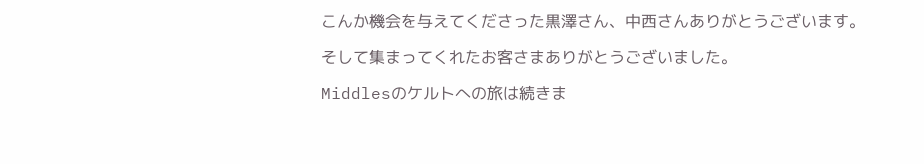こんか機会を与えてくださった黒澤さん、中西さんありがとうございます。

そして集まってくれたお客さまありがとうございました。

Middlesのケルトへの旅は続きま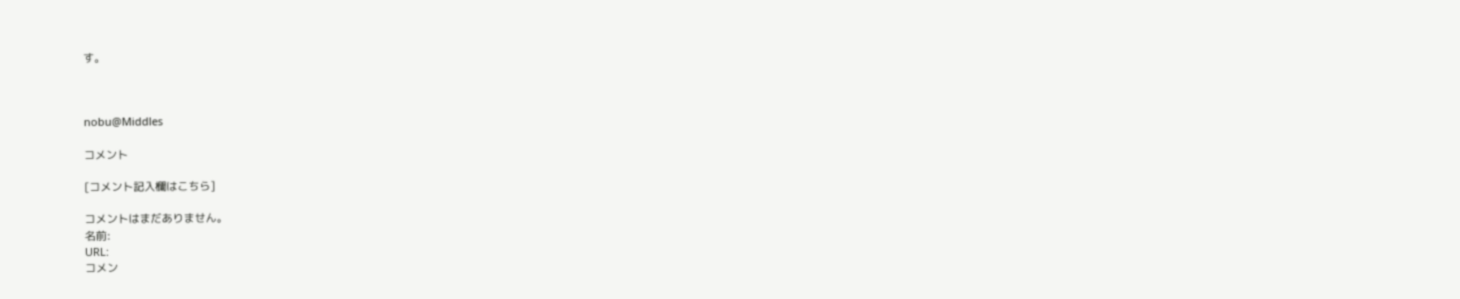す。



nobu@Middles

コメント

[コメント記入欄はこちら]

コメントはまだありません。
名前:
URL:
コメン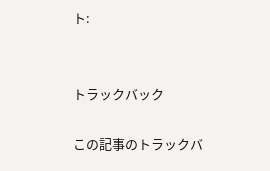ト:


トラックバック

この記事のトラックバ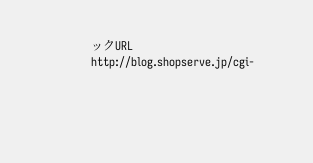ックURL
http://blog.shopserve.jp/cgi-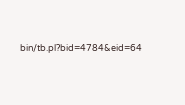bin/tb.pl?bid=4784&eid=64